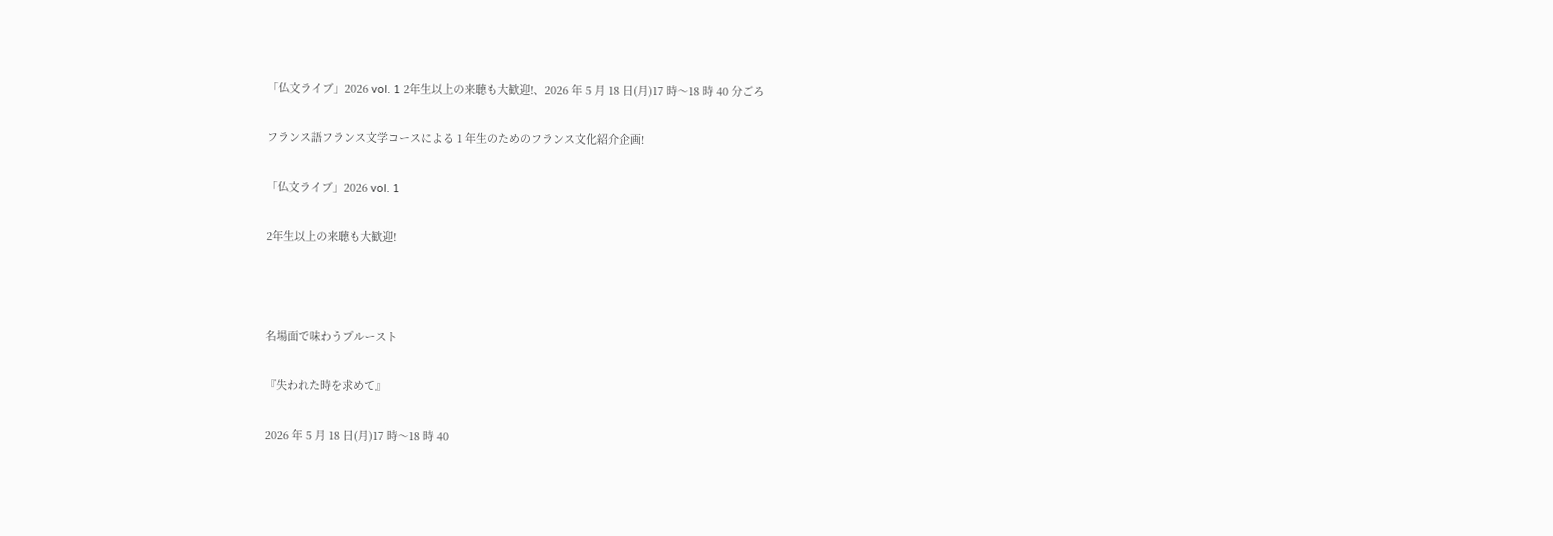「仏⽂ライブ」2026 vol. 1 2年⽣以上の来聴も⼤歓迎!、2026 年 5 ⽉ 18 ⽇(⽉)17 時〜18 時 40 分ごろ

フランス語フランス⽂学コースによる 1 年⽣のためのフランス⽂化紹介企画!

「仏⽂ライブ」2026 vol. 1

2年⽣以上の来聴も⼤歓迎!



名場⾯で味わうプルースト

『失われた時を求めて』

2026 年 5 ⽉ 18 ⽇(⽉)17 時〜18 時 40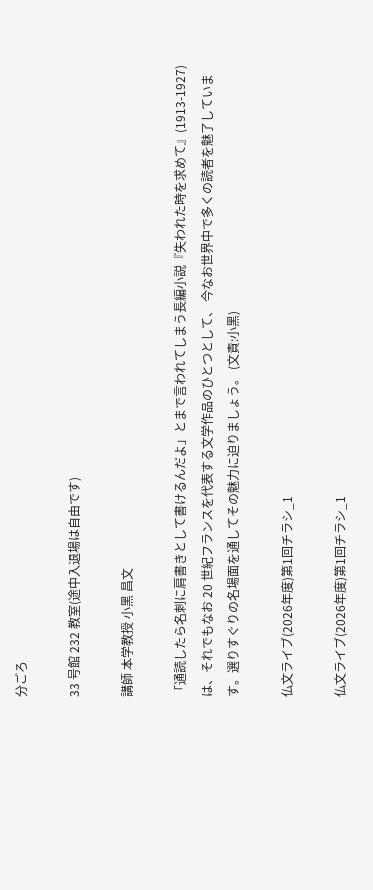分ごろ

33 号館 232 教室(途中⼊退場は⾃由です)

講師 本学教授 ⼩⿊ 昌⽂

「通読したら名刺に肩書きとして書けるんだよ」とまで⾔われてしまう⻑編⼩説『失われた時を求めて』(1913-1927)は、それでもなお 20 世紀フランスを代表する⽂学作品のひとつとして、 今なお世界中で多くの読者を魅了しています。選りすぐりの名場⾯を通してその魅⼒に迫りましょう。 (⽂責:⼩⿊)

仏文ライブ(2026年度)第1回チラシ_1

仏文ライブ(2026年度)第1回チラシ_1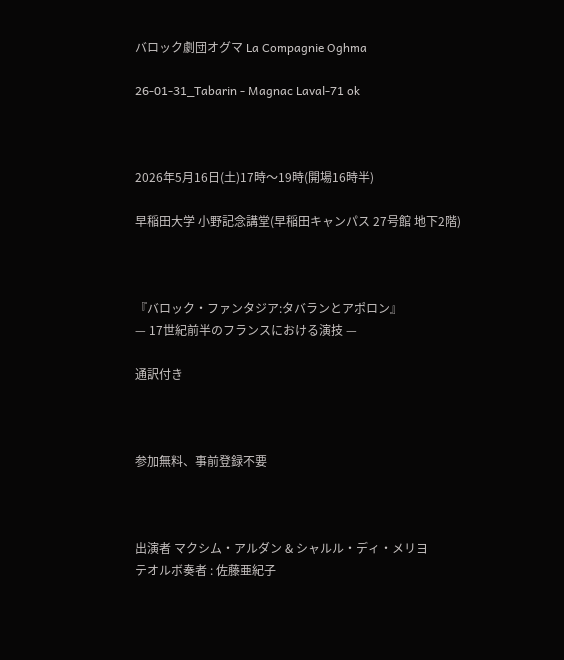バロック劇団オグマ La Compagnie Oghma

26-01-31_Tabarin - Magnac Laval-71 ok



2026年5月16日(土)17時〜19時(開場16時半)

早稲田大学 小野記念講堂(早稲田キャンパス 27号館 地下2階)



『バロック・ファンタジア:タバランとアポロン』
— 17世紀前半のフランスにおける演技 —

通訳付き



参加無料、事前登録不要



出演者 マクシム・アルダン & シャルル・ディ・メリヨ
テオルボ奏者 : 佐藤亜紀子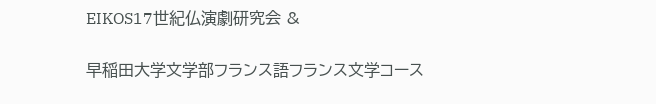EIKOS17世紀仏演劇研究会 &

早稲田大学文学部フランス語フランス文学コース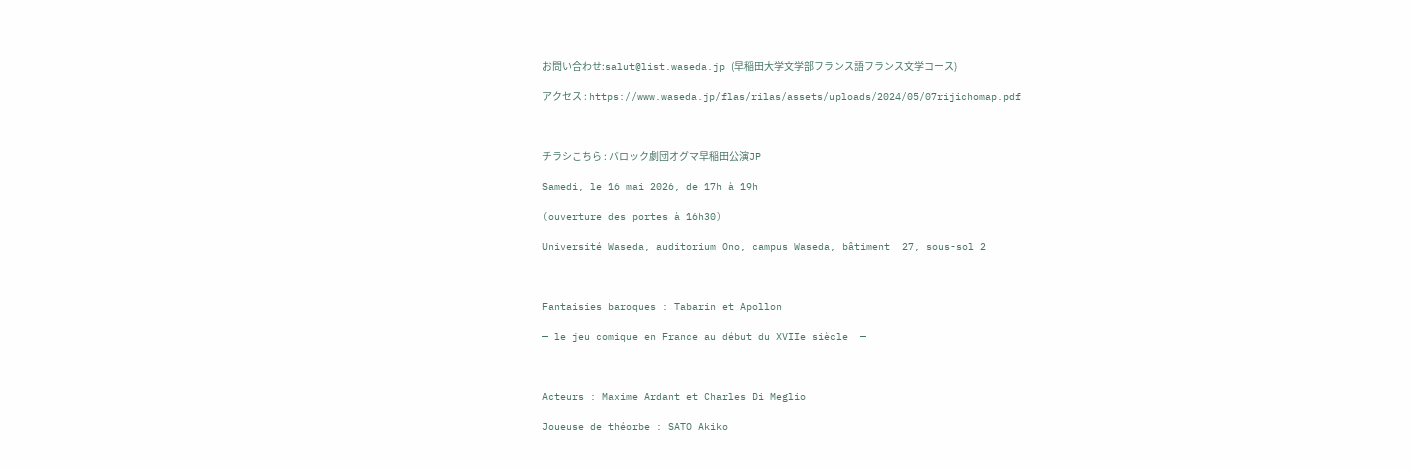お問い合わせ:salut@list.waseda.jp (早稲田大学文学部フランス語フランス文学コース)

アクセス : https://www.waseda.jp/flas/rilas/assets/uploads/2024/05/07rijichomap.pdf



チラシこちら : バロック劇団オグマ早稲田公演JP

Samedi, le 16 mai 2026, de 17h à 19h

(ouverture des portes à 16h30)

Université Waseda, auditorium Ono, campus Waseda, bâtiment  27, sous-sol 2



Fantaisies baroques : Tabarin et Apollon

— le jeu comique en France au début du XVIIe siècle  —



Acteurs : Maxime Ardant et Charles Di Meglio

Joueuse de théorbe : SATO Akiko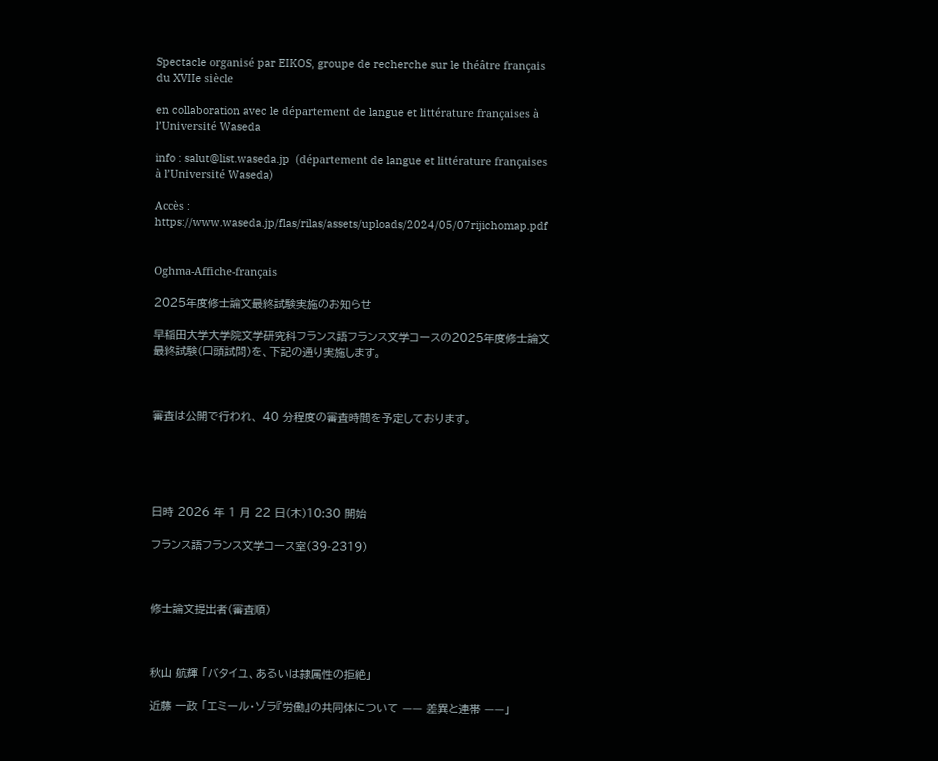Spectacle organisé par EIKOS, groupe de recherche sur le théâtre français du XVIIe siècle

en collaboration avec le département de langue et littérature françaises à l’Université Waseda

info : salut@list.waseda.jp  (département de langue et littérature françaises à l’Université Waseda)

Accès : https://www.waseda.jp/flas/rilas/assets/uploads/2024/05/07rijichomap.pdf


Oghma-Affiche-français

2025年度修士論文最終試験実施のお知らせ

早稲田大学大学院文学研究科フランス語フランス文学コースの2025年度修士論文最終試験(口頭試問)を、下記の通り実施します。



審査は公開で行われ、 40 分程度の審査時間を予定しております。





日時 2026 年 1 月 22 日(木)10:30 開始

フランス語フランス文学コース室(39-2319)



修士論文提出者(審査順)



秋山 航輝 「バタイユ、あるいは隷属性の拒絶」

近藤 一政 「エミール・ゾラ『労働』の共同体について —— 差異と連帯 ——」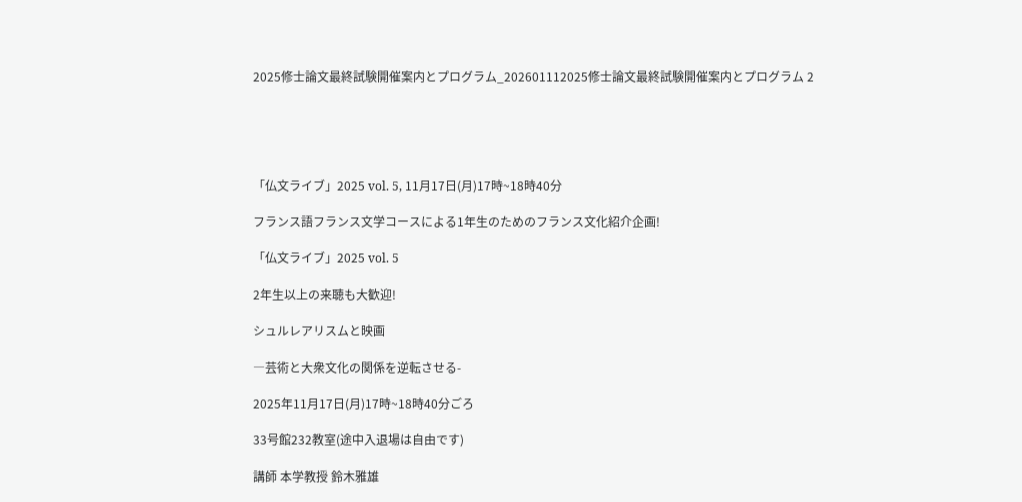2025修士論文最終試験開催案内とプログラム_202601112025修士論文最終試験開催案内とプログラム 2





「仏文ライブ」2025 vol. 5, 11月17日(月)17時~18時40分

フランス語フランス文学コースによる1年生のためのフランス文化紹介企画!

「仏文ライブ」2025 vol. 5

2年生以上の来聴も大歓迎!

シュルレアリスムと映画

―芸術と大衆文化の関係を逆転させる-

2025年11月17日(月)17時~18時40分ごろ

33号館232教室(途中入退場は自由です)

講師 本学教授 鈴木雅雄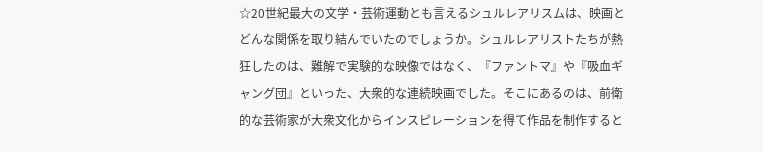☆20世紀最大の文学・芸術運動とも言えるシュルレアリスムは、映画とどんな関係を取り結んでいたのでしょうか。シュルレアリストたちが熱狂したのは、難解で実験的な映像ではなく、『ファントマ』や『吸血ギャング団』といった、大衆的な連続映画でした。そこにあるのは、前衛的な芸術家が大衆文化からインスピレーションを得て作品を制作すると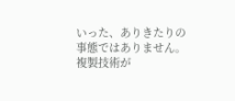いった、ありきたりの事態ではありません。複製技術が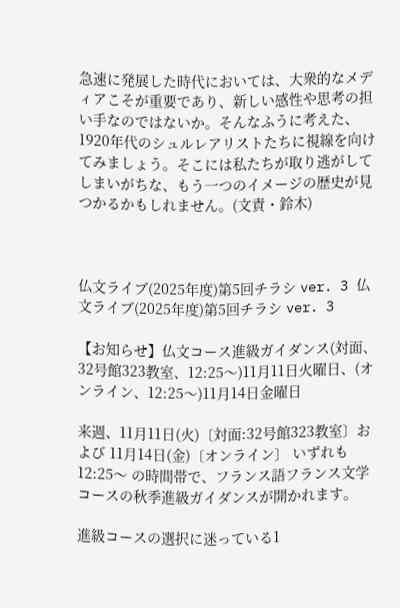急速に発展した時代においては、大衆的なメディアこそが重要であり、新しい感性や思考の担い手なのではないか。そんなふうに考えた、1920年代のシュルレアリストたちに視線を向けてみましょう。そこには私たちが取り逃がしてしまいがちな、もう一つのイメージの歴史が見つかるかもしれません。(文責・鈴木)



仏文ライブ(2025年度)第5回チラシ ver. 3 仏文ライブ(2025年度)第5回チラシ ver. 3

【お知らせ】仏文コース進級ガイダンス(対面、32号館323教室、12:25〜)11月11日火曜日、(オンライン、12:25〜)11月14日金曜日

来週、11月11日(火)〔対面:32号館323教室〕および 11月14日(金)〔オンライン〕 いずれも 12:25〜 の時間帯で、フランス語フランス文学コースの秋季進級ガイダンスが開かれます。

進級コースの選択に迷っている1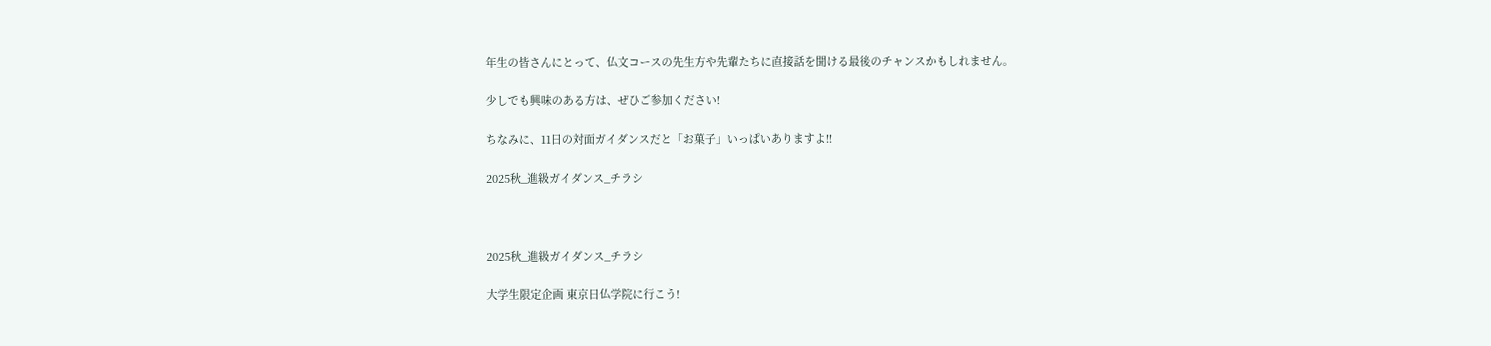年生の皆さんにとって、仏文コースの先生方や先輩たちに直接話を聞ける最後のチャンスかもしれません。

少しでも興味のある方は、ぜひご参加ください!

ちなみに、11日の対面ガイダンスだと「お菓子」いっぱいありますよ!!

2025秋_進級ガイダンス_チラシ



2025秋_進級ガイダンス_チラシ

大学生限定企画 東京日仏学院に行こう!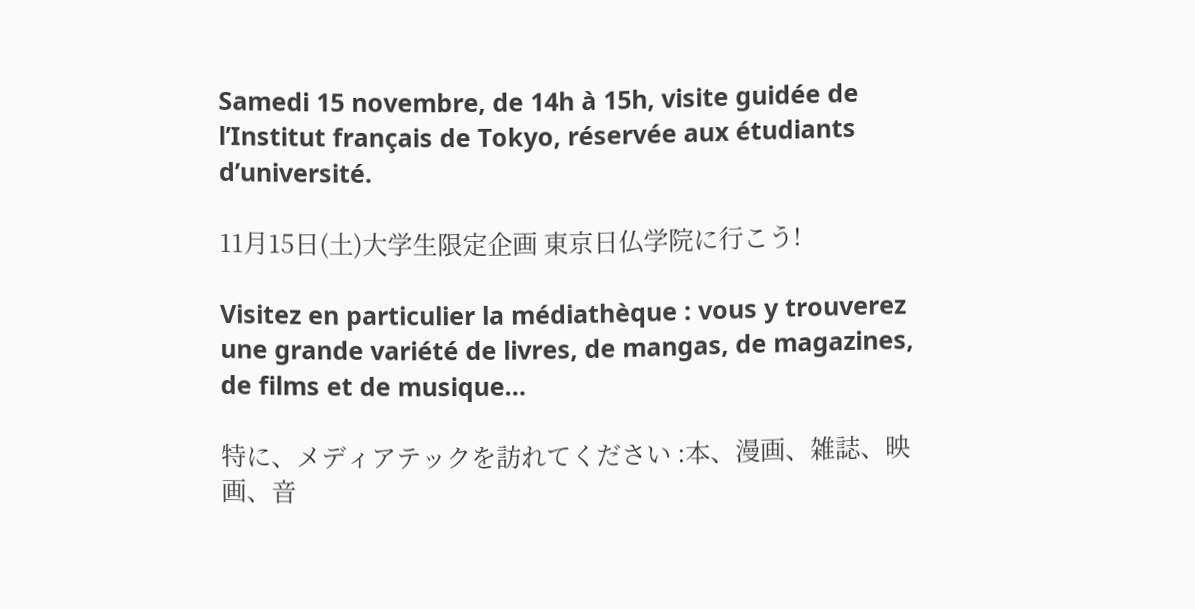Samedi 15 novembre, de 14h à 15h, visite guidée de l’Institut français de Tokyo, réservée aux étudiants d’université.

11月15日(土)大学生限定企画 東京日仏学院に行こう!

Visitez en particulier la médiathèque : vous y trouverez une grande variété de livres, de mangas, de magazines, de films et de musique…

特に、メディアテックを訪れてください :本、漫画、雑誌、映画、音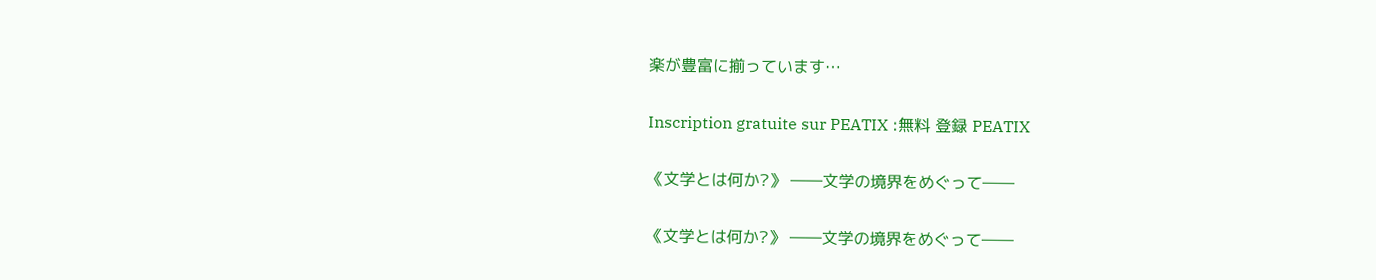楽が豊富に揃っています…

Inscription gratuite sur PEATIX :無料 登録 PEATIX

《文学とは何か?》 ――文学の境界をめぐって――

《文学とは何か?》 ――文学の境界をめぐって――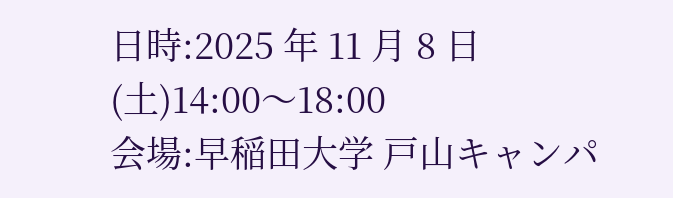日時:2025 年 11 月 8 日(土)14:00〜18:00
会場:早稲田大学 戸山キャンパ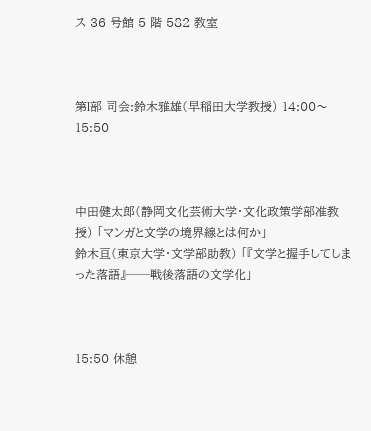ス 36 号館 5 階 582 教室



第I部 司会:鈴木雅雄(早稲田大学教授) 14:00〜15:50



中田健太郎(静岡文化芸術大学・文化政策学部准教授) 「マンガと文学の境界線とは何か」
鈴木亘(東京大学・文学部助教) 「『文学と握手してしまった落語』──戦後落語の文学化」



15:50 休憩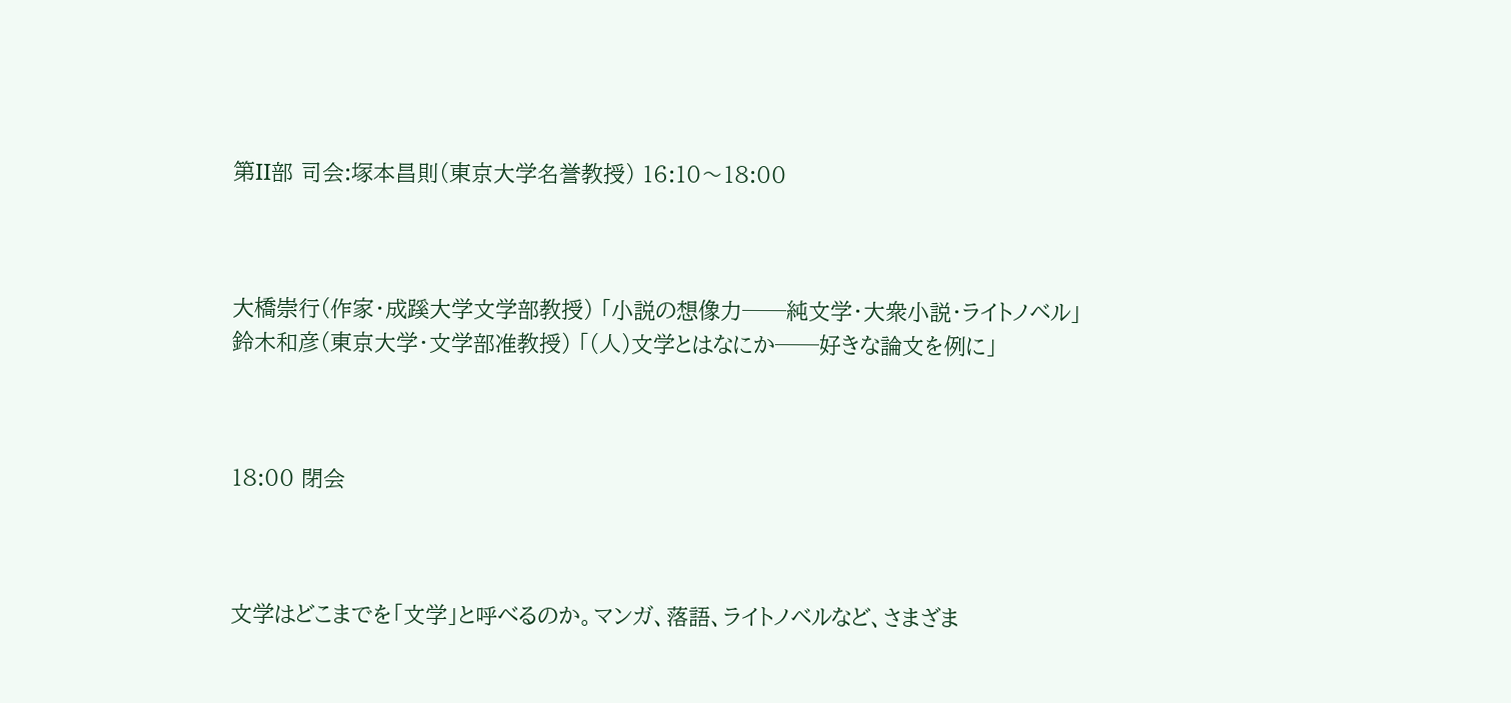第II部 司会:塚本昌則(東京大学名誉教授) 16:10〜18:00



大橋崇行(作家・成蹊大学文学部教授) 「小説の想像力──純文学・大衆小説・ライトノベル」
鈴木和彦(東京大学・文学部准教授) 「(人)文学とはなにか──好きな論文を例に」



18:00 閉会



文学はどこまでを「文学」と呼べるのか。マンガ、落語、ライトノベルなど、さまざま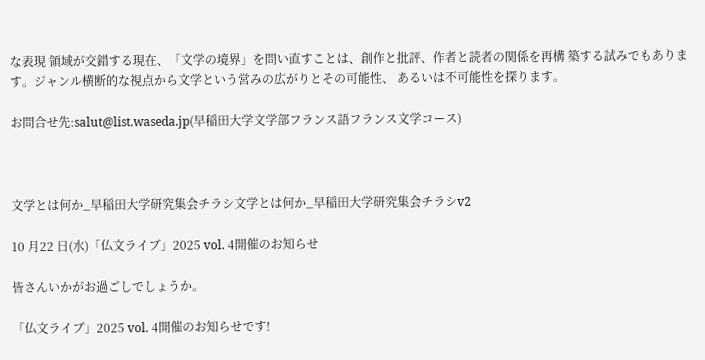な表現 領域が交錯する現在、「文学の境界」を問い直すことは、創作と批評、作者と読者の関係を再構 築する試みでもあります。ジャンル横断的な視点から文学という営みの広がりとその可能性、 あるいは不可能性を探ります。

お問合せ先:salut@list.waseda.jp(早稲田大学文学部フランス語フランス文学コース)



文学とは何か_早稲田大学研究集会チラシ文学とは何か_早稲田大学研究集会チラシv2

10 ⽉22 ⽇(⽔)「仏⽂ライブ」2025 vol. 4開催のお知らせ

皆さんいかがお過ごしでしょうか。

「仏⽂ライブ」2025 vol. 4開催のお知らせです!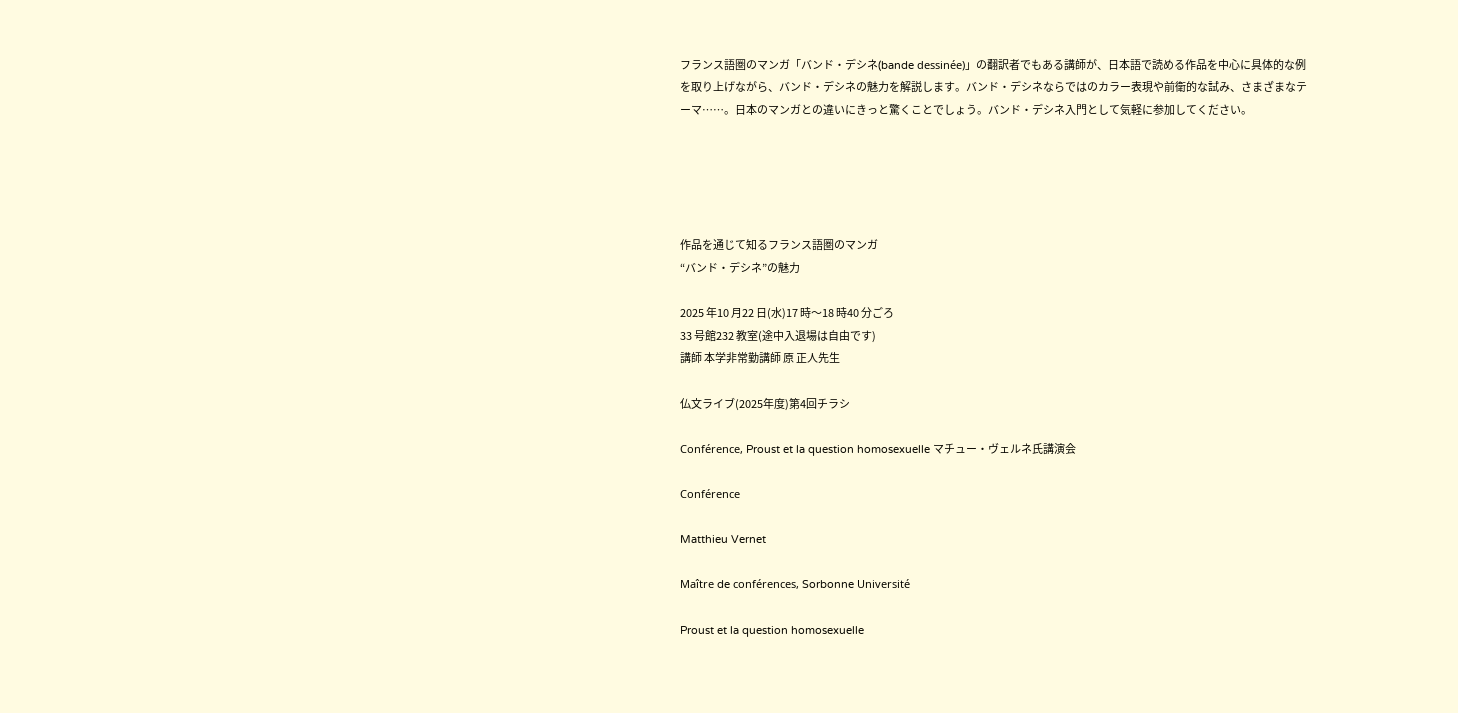フランス語圏のマンガ「バンド・デシネ(bande dessinée)」の翻訳者でもある講師が、⽇本語で読める作品を中⼼に具体的な例を取り上げながら、バンド・デシネの魅⼒を解説します。バンド・デシネならではのカラー表現や前衛的な試み、さまざまなテーマ……。⽇本のマンガとの違いにきっと驚くことでしょう。バンド・デシネ⼊⾨として気軽に参加してください。





作品を通じて知るフランス語圏のマンガ
“バンド・デシネ”の魅⼒

2025 年10 ⽉22 ⽇(⽔)17 時〜18 時40 分ごろ
33 号館232 教室(途中⼊退場は⾃由です)
講師 本学⾮常勤講師 原 正⼈先生

仏文ライブ(2025年度)第4回チラシ

Conférence, Proust et la question homosexuelle マチュー・ヴェルネ氏講演会

Conférence

Matthieu Vernet

Maître de conférences, Sorbonne Université

Proust et la question homosexuelle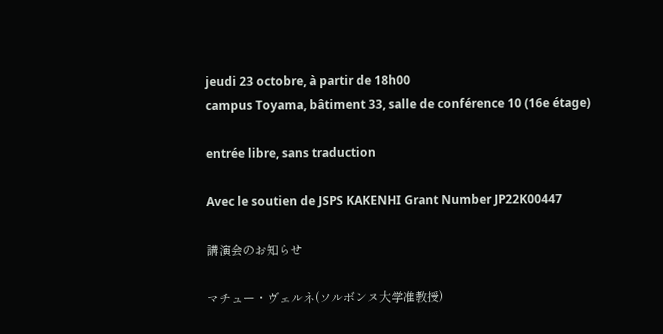jeudi 23 octobre, à partir de 18h00
campus Toyama, bâtiment 33, salle de conférence 10 (16e étage)

entrée libre, sans traduction

Avec le soutien de JSPS KAKENHI Grant Number JP22K00447

講演会のお知らせ

マチュー・ヴェルネ(ソルボンヌ⼤学准教授)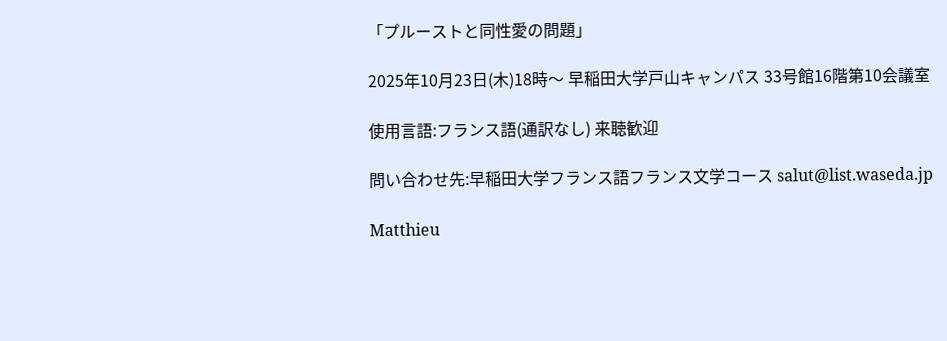「プルーストと同性愛の問題」

2025年10⽉23⽇(⽊)18時〜 早稲⽥⼤学⼾⼭キャンパス 33号館16階第10会議室

使⽤⾔語:フランス語(通訳なし) 来聴歓迎

問い合わせ先:早稲⽥⼤学フランス語フランス⽂学コース salut@list.waseda.jp

Matthieu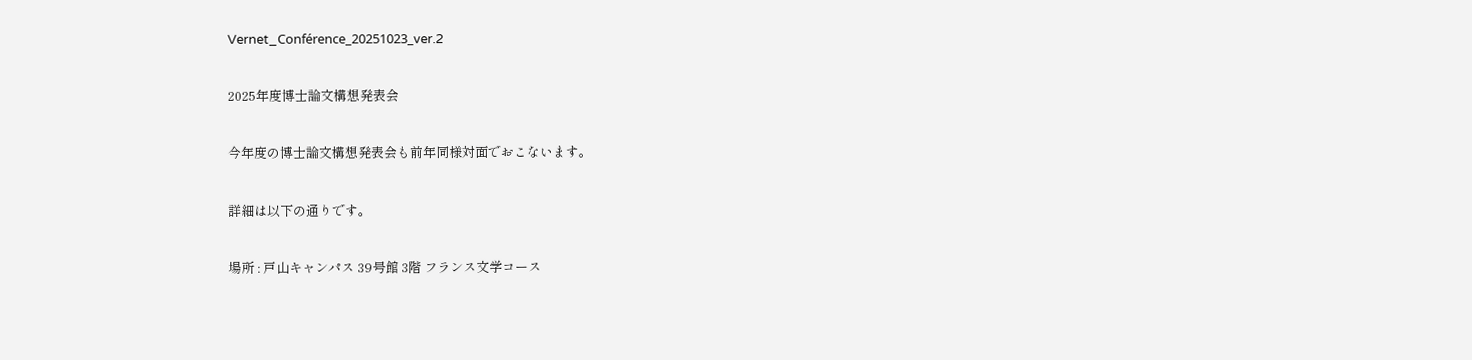Vernet_Conférence_20251023_ver.2

2025年度博士論文構想発表会

今年度の博士論文構想発表会も前年同様対面でおこないます。

詳細は以下の通りです。

場所 : 戸山キャンパス 39号館 3階 フランス文学コース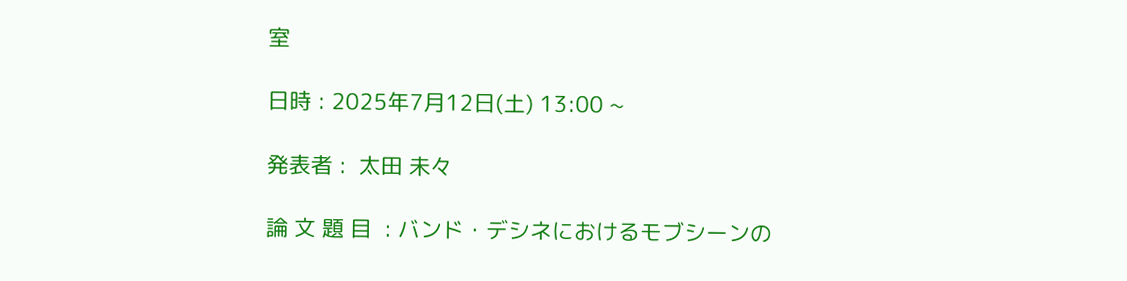室

日時 : 2025年7月12日(土) 13:00 ~

発表者 :  太田 未々

論 文 題 目  : バンド・デシネにおけるモブシーンの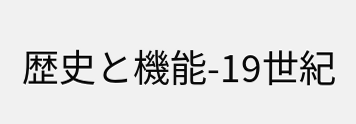歴史と機能-19世紀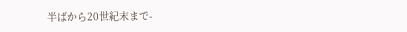半ばから20世紀末まで-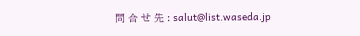問 合 せ 先 : salut@list.waseda.jp